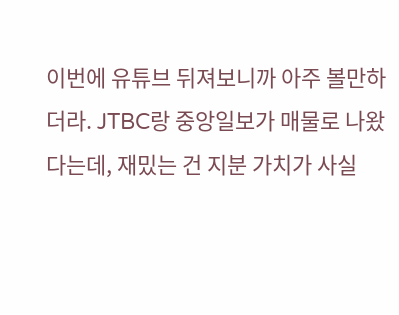이번에 유튜브 뒤져보니까 아주 볼만하더라. JTBC랑 중앙일보가 매물로 나왔다는데, 재밌는 건 지분 가치가 사실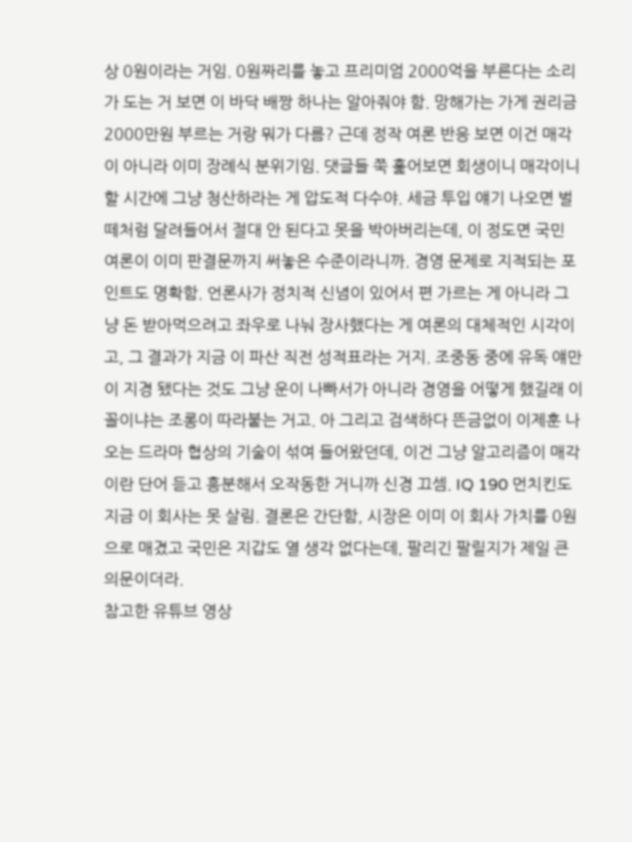상 0원이라는 거임. 0원짜리를 놓고 프리미엄 2000억을 부른다는 소리가 도는 거 보면 이 바닥 배짱 하나는 알아줘야 함. 망해가는 가게 권리금 2000만원 부르는 거랑 뭐가 다름? 근데 정작 여론 반응 보면 이건 매각이 아니라 이미 장례식 분위기임. 댓글들 쭉 훑어보면 회생이니 매각이니 할 시간에 그냥 청산하라는 게 압도적 다수야. 세금 투입 얘기 나오면 벌떼처럼 달려들어서 절대 안 된다고 못을 박아버리는데, 이 정도면 국민 여론이 이미 판결문까지 써놓은 수준이라니까. 경영 문제로 지적되는 포인트도 명확함. 언론사가 정치적 신념이 있어서 편 가르는 게 아니라 그냥 돈 받아먹으려고 좌우로 나눠 장사했다는 게 여론의 대체적인 시각이고, 그 결과가 지금 이 파산 직전 성적표라는 거지. 조중동 중에 유독 얘만 이 지경 됐다는 것도 그냥 운이 나빠서가 아니라 경영을 어떻게 했길래 이 꼴이냐는 조롱이 따라붙는 거고. 아 그리고 검색하다 뜬금없이 이제훈 나오는 드라마 협상의 기술이 섞여 들어왔던데, 이건 그냥 알고리즘이 매각이란 단어 듣고 흥분해서 오작동한 거니까 신경 끄셈. IQ 190 먼치킨도 지금 이 회사는 못 살림. 결론은 간단함, 시장은 이미 이 회사 가치를 0원으로 매겼고 국민은 지갑도 열 생각 없다는데, 팔리긴 팔릴지가 제일 큰 의문이더라.
참고한 유튜브 영상